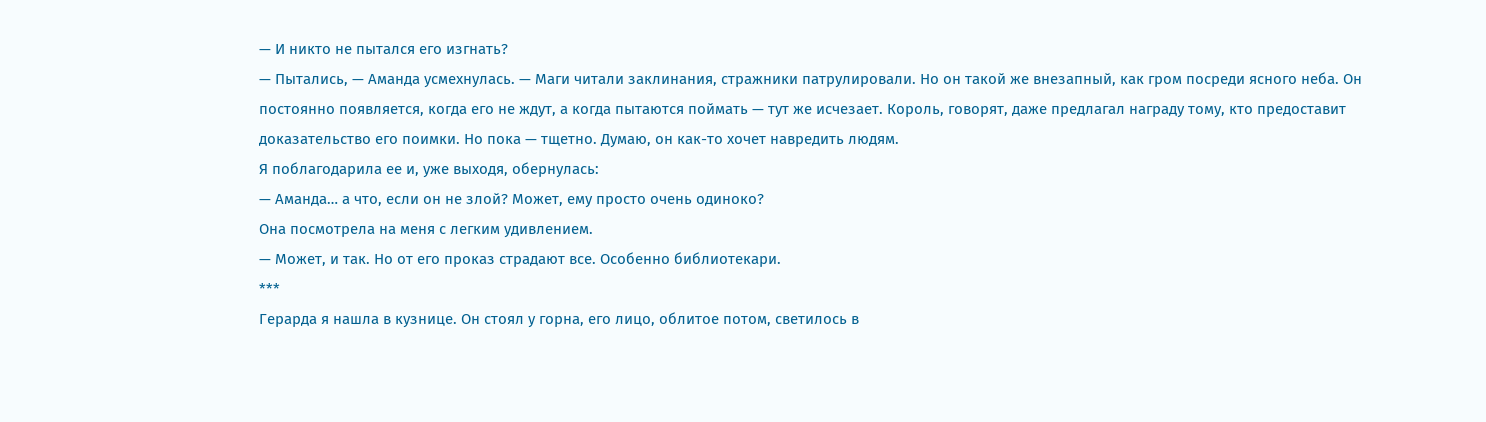— И никто не пытался его изгнать?
— Пытались, — Аманда усмехнулась. — Маги читали заклинания, стражники патрулировали. Но он такой же внезапный, как гром посреди ясного неба. Он постоянно появляется, когда его не ждут, а когда пытаются поймать — тут же исчезает. Король, говорят, даже предлагал награду тому, кто предоставит доказательство его поимки. Но пока — тщетно. Думаю, он как-то хочет навредить людям.
Я поблагодарила ее и, уже выходя, обернулась:
— Аманда… а что, если он не злой? Может, ему просто очень одиноко?
Она посмотрела на меня с легким удивлением.
— Может, и так. Но от его проказ страдают все. Особенно библиотекари.
***
Герарда я нашла в кузнице. Он стоял у горна, его лицо, облитое потом, светилось в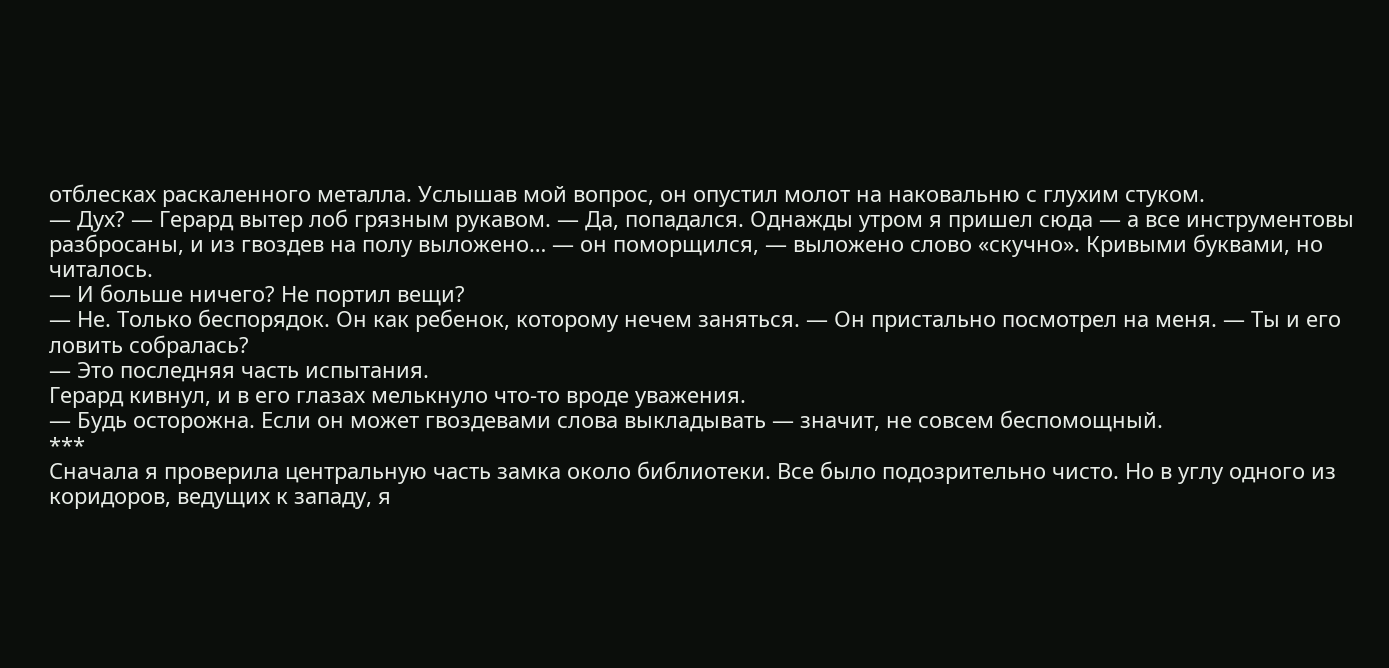отблесках раскаленного металла. Услышав мой вопрос, он опустил молот на наковальню с глухим стуком.
— Дух? — Герард вытер лоб грязным рукавом. — Да, попадался. Однажды утром я пришел сюда — а все инструментовы разбросаны, и из гвоздев на полу выложено… — он поморщился, — выложено слово «скучно». Кривыми буквами, но читалось.
— И больше ничего? Не портил вещи?
— Не. Только беспорядок. Он как ребенок, которому нечем заняться. — Он пристально посмотрел на меня. — Ты и его ловить собралась?
— Это последняя часть испытания.
Герард кивнул, и в его глазах мелькнуло что-то вроде уважения.
— Будь осторожна. Если он может гвоздевами слова выкладывать — значит, не совсем беспомощный.
***
Сначала я проверила центральную часть замка около библиотеки. Все было подозрительно чисто. Но в углу одного из коридоров, ведущих к западу, я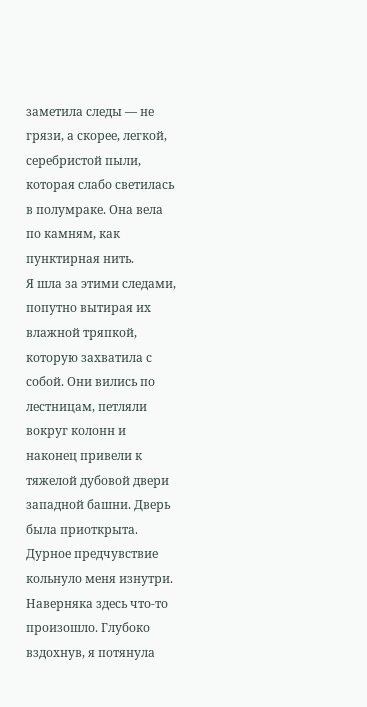заметила следы — не грязи, а скорее, легкой, серебристой пыли, которая слабо светилась в полумраке. Она вела по камням, как пунктирная нить.
Я шла за этими следами, попутно вытирая их влажной тряпкой, которую захватила с собой. Они вились по лестницам, петляли вокруг колонн и наконец привели к тяжелой дубовой двери западной башни. Дверь была приоткрыта. Дурное предчувствие кольнуло меня изнутри. Наверняка здесь что-то произошло. Глубоко вздохнув, я потянула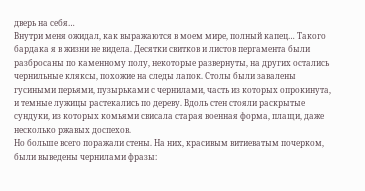дверь на себя…
Внутри меня ожидал, как выражаются в моем мире, полный капец… Такого бардака я в жизни не видела. Десятки свитков и листов пергамента были разбросаны по каменному полу, некоторые развернуты, на других остались чернильные кляксы, похожие на следы лапок. Столы были завалены гусиными перьями, пузырьками с чернилами, часть из которых опрокинута, и темные лужицы растекались по дереву. Вдоль стен стояли раскрытые сундуки, из которых комьями свисала старая военная форма, плащи, даже несколько ржавых доспехов.
Но больше всего поражали стены. На них, красивым витиеватым почерком, были выведены чернилами фразы: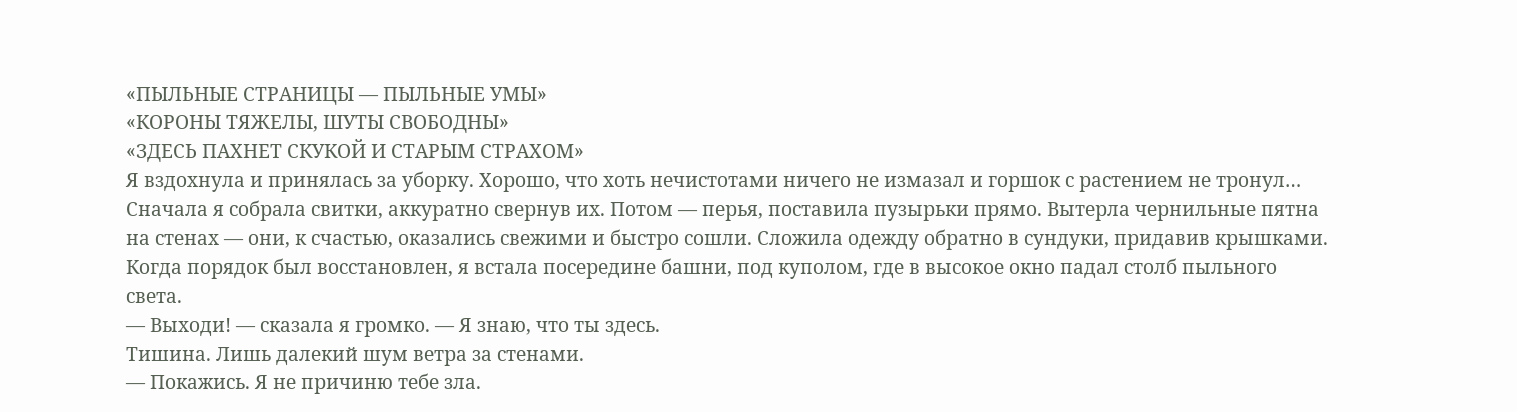«ПЫЛЬНЫЕ СТРАНИЦЫ — ПЫЛЬНЫЕ УМЫ»
«КОРОНЫ ТЯЖЕЛЫ, ШУТЫ СВОБОДНЫ»
«ЗДЕСЬ ПАХНЕТ СКУКОЙ И СТАРЫМ СТРАХОМ»
Я вздохнула и принялась за уборку. Хорошо, что хоть нечистотами ничего не измазал и горшок с растением не тронул… Сначала я собрала свитки, аккуратно свернув их. Потом — перья, поставила пузырьки прямо. Вытерла чернильные пятна на стенах — они, к счастью, оказались свежими и быстро сошли. Сложила одежду обратно в сундуки, придавив крышками. Когда порядок был восстановлен, я встала посередине башни, под куполом, где в высокое окно падал столб пыльного света.
— Выходи! — сказала я громко. — Я знаю, что ты здесь.
Тишина. Лишь далекий шум ветра за стенами.
— Покажись. Я не причиню тебе зла.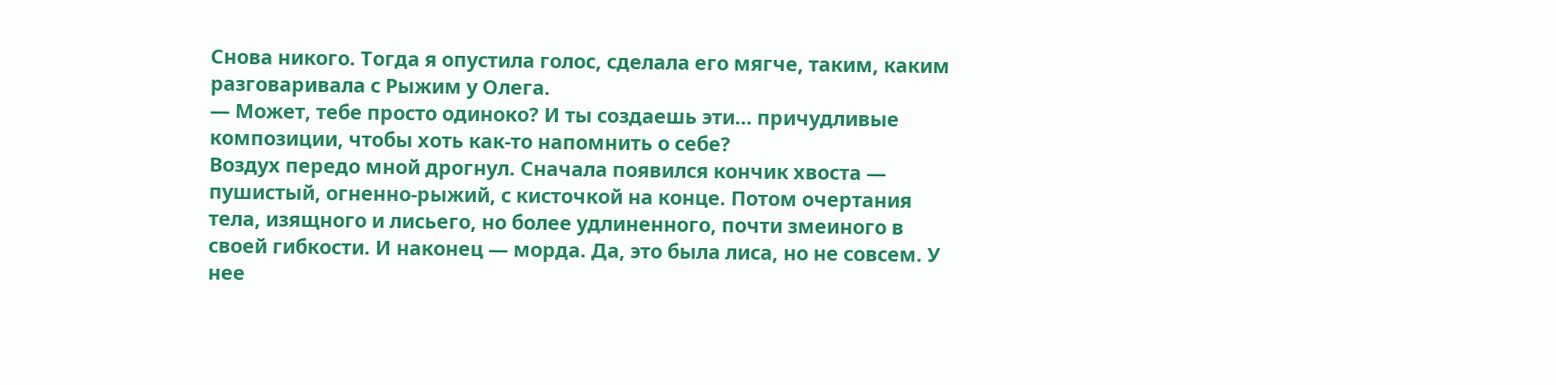Снова никого. Тогда я опустила голос, сделала его мягче, таким, каким разговаривала с Рыжим у Олега.
— Может, тебе просто одиноко? И ты создаешь эти… причудливые композиции, чтобы хоть как-то напомнить о себе?
Воздух передо мной дрогнул. Сначала появился кончик хвоста — пушистый, огненно-рыжий, с кисточкой на конце. Потом очертания тела, изящного и лисьего, но более удлиненного, почти змеиного в своей гибкости. И наконец — морда. Да, это была лиса, но не совсем. У нее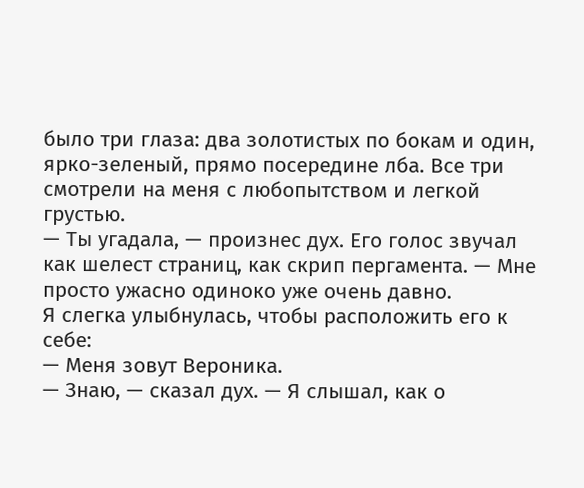было три глаза: два золотистых по бокам и один, ярко-зеленый, прямо посередине лба. Все три смотрели на меня с любопытством и легкой грустью.
— Ты угадала, — произнес дух. Его голос звучал как шелест страниц, как скрип пергамента. — Мне просто ужасно одиноко уже очень давно.
Я слегка улыбнулась, чтобы расположить его к себе:
— Меня зовут Вероника.
— Знаю, — сказал дух. — Я слышал, как о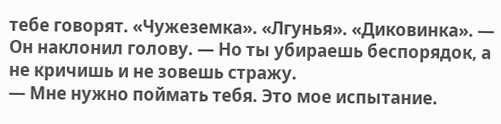тебе говорят. «Чужеземка». «Лгунья». «Диковинка». — Он наклонил голову. — Но ты убираешь беспорядок, а не кричишь и не зовешь стражу.
— Мне нужно поймать тебя. Это мое испытание.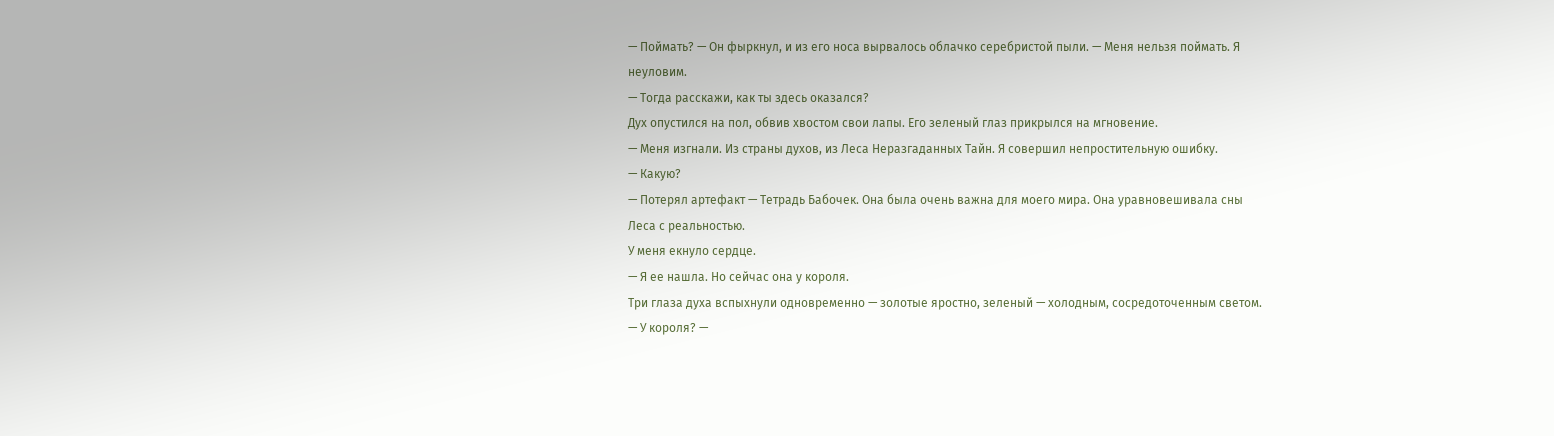— Поймать? — Он фыркнул, и из его носа вырвалось облачко серебристой пыли. — Меня нельзя поймать. Я неуловим.
— Тогда расскажи, как ты здесь оказался?
Дух опустился на пол, обвив хвостом свои лапы. Его зеленый глаз прикрылся на мгновение.
— Меня изгнали. Из страны духов, из Леса Неразгаданных Тайн. Я совершил непростительную ошибку.
— Какую?
— Потерял артефакт — Тетрадь Бабочек. Она была очень важна для моего мира. Она уравновешивала сны Леса с реальностью.
У меня екнуло сердце.
— Я ее нашла. Но сейчас она у короля.
Три глаза духа вспыхнули одновременно — золотые яростно, зеленый — холодным, сосредоточенным светом.
— У короля? —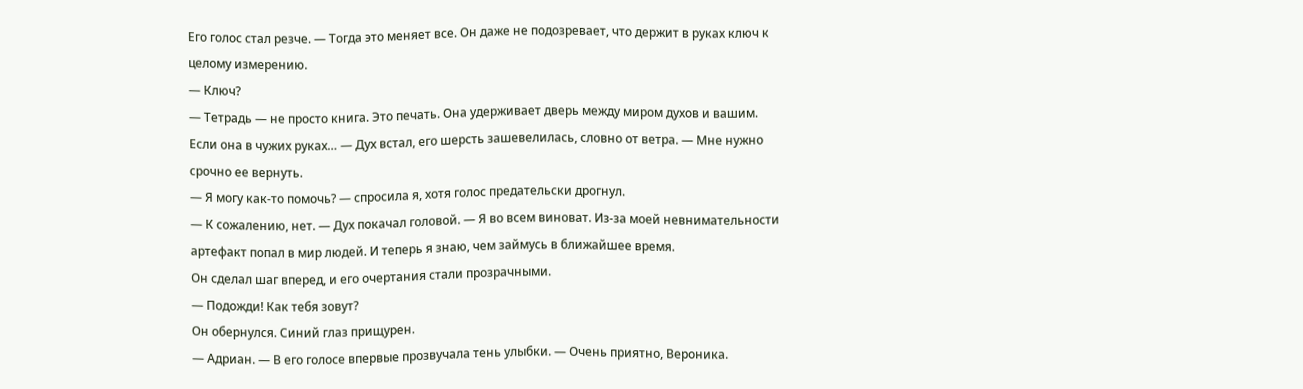Его голос стал резче. — Тогда это меняет все. Он даже не подозревает, что держит в руках ключ к целому измерению.
— Ключ?
— Тетрадь — не просто книга. Это печать. Она удерживает дверь между миром духов и вашим. Если она в чужих руках… — Дух встал, его шерсть зашевелилась, словно от ветра. — Мне нужно срочно ее вернуть.
— Я могу как-то помочь? — спросила я, хотя голос предательски дрогнул.
— К сожалению, нет. — Дух покачал головой. — Я во всем виноват. Из-за моей невнимательности артефакт попал в мир людей. И теперь я знаю, чем займусь в ближайшее время.
Он сделал шаг вперед, и его очертания стали прозрачными.
— Подожди! Как тебя зовут?
Он обернулся. Синий глаз прищурен.
— Адриан. — В его голосе впервые прозвучала тень улыбки. — Очень приятно, Вероника.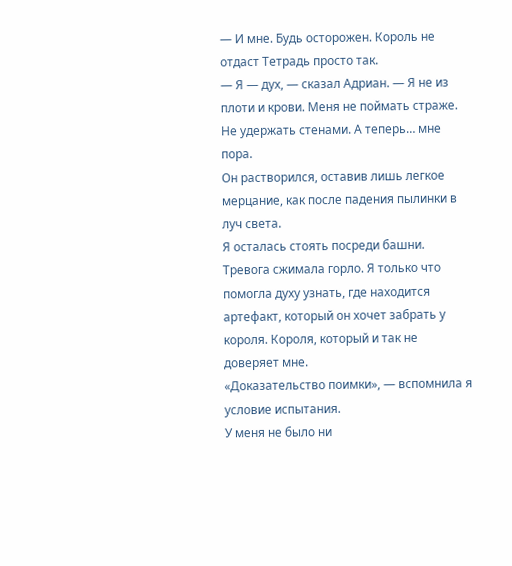— И мне. Будь осторожен. Король не отдаст Тетрадь просто так.
— Я — дух, — сказал Адриан. — Я не из плоти и крови. Меня не поймать страже. Не удержать стенами. А теперь… мне пора.
Он растворился, оставив лишь легкое мерцание, как после падения пылинки в луч света.
Я осталась стоять посреди башни. Тревога сжимала горло. Я только что помогла духу узнать, где находится артефакт, который он хочет забрать у короля. Короля, который и так не доверяет мне.
«Доказательство поимки», — вспомнила я условие испытания.
У меня не было ни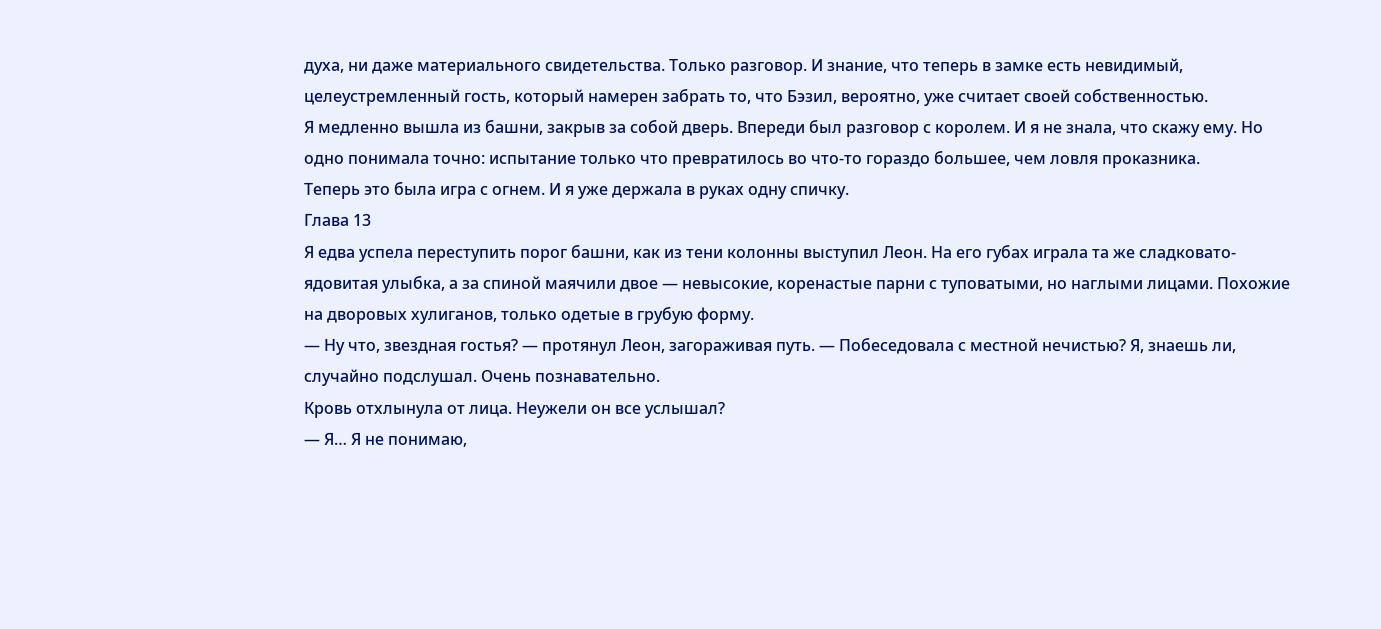духа, ни даже материального свидетельства. Только разговор. И знание, что теперь в замке есть невидимый, целеустремленный гость, который намерен забрать то, что Бэзил, вероятно, уже считает своей собственностью.
Я медленно вышла из башни, закрыв за собой дверь. Впереди был разговор с королем. И я не знала, что скажу ему. Но одно понимала точно: испытание только что превратилось во что-то гораздо большее, чем ловля проказника.
Теперь это была игра с огнем. И я уже держала в руках одну спичку.
Глава 13
Я едва успела переступить порог башни, как из тени колонны выступил Леон. На его губах играла та же сладковато-ядовитая улыбка, а за спиной маячили двое — невысокие, коренастые парни с туповатыми, но наглыми лицами. Похожие на дворовых хулиганов, только одетые в грубую форму.
— Ну что, звездная гостья? — протянул Леон, загораживая путь. — Побеседовала с местной нечистью? Я, знаешь ли, случайно подслушал. Очень познавательно.
Кровь отхлынула от лица. Неужели он все услышал?
— Я… Я не понимаю,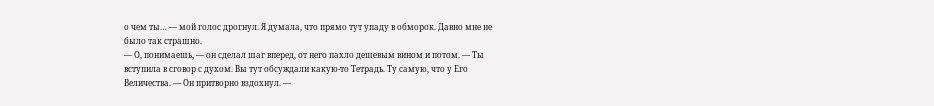о чем ты… — мой голос дрогнул. Я думала, что прямо тут упаду в обморок. Давно мне не было так страшно.
— О, понимаешь, — он сделал шаг вперед, от него пахло дешевым вином и потом. — Ты вступила в сговор с духом. Вы тут обсуждали какую-то Тетрадь. Ту самую, что у Его Величества. — Он притворно вздохнул. —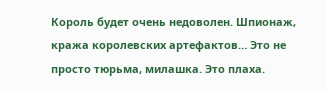Король будет очень недоволен. Шпионаж, кража королевских артефактов… Это не просто тюрьма, милашка. Это плаха.